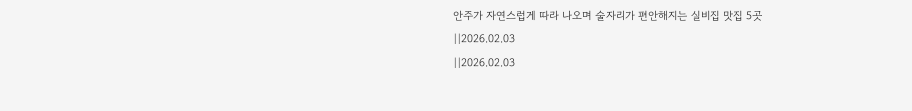안주가 자연스럽게 따라 나오며 술자리가 편안해지는 실비집 맛집 5곳
||2026.02.03
||2026.02.03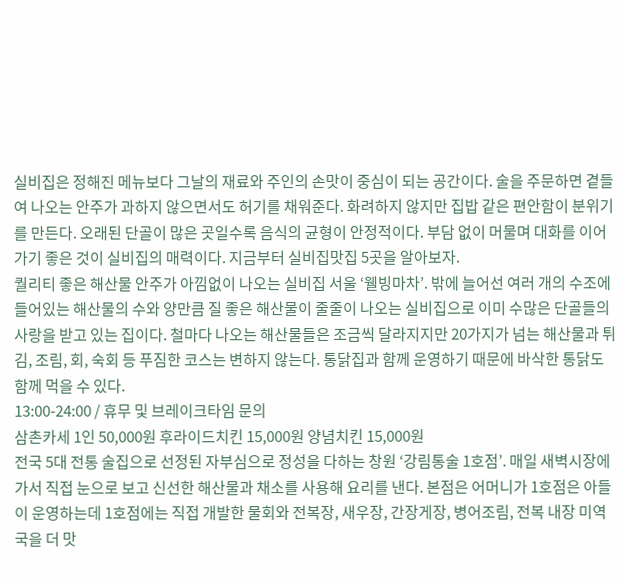실비집은 정해진 메뉴보다 그날의 재료와 주인의 손맛이 중심이 되는 공간이다. 술을 주문하면 곁들여 나오는 안주가 과하지 않으면서도 허기를 채워준다. 화려하지 않지만 집밥 같은 편안함이 분위기를 만든다. 오래된 단골이 많은 곳일수록 음식의 균형이 안정적이다. 부담 없이 머물며 대화를 이어가기 좋은 것이 실비집의 매력이다. 지금부터 실비집맛집 5곳을 알아보자.
퀄리티 좋은 해산물 안주가 아낌없이 나오는 실비집 서울 ‘웰빙마차’. 밖에 늘어선 여러 개의 수조에 들어있는 해산물의 수와 양만큼 질 좋은 해산물이 줄줄이 나오는 실비집으로 이미 수많은 단골들의 사랑을 받고 있는 집이다. 철마다 나오는 해산물들은 조금씩 달라지지만 20가지가 넘는 해산물과 튀김, 조림, 회, 숙회 등 푸짐한 코스는 변하지 않는다. 통닭집과 함께 운영하기 때문에 바삭한 통닭도 함께 먹을 수 있다.
13:00-24:00 / 휴무 및 브레이크타임 문의
삼촌카세 1인 50,000원 후라이드치킨 15,000원 양념치킨 15,000원
전국 5대 전통 술집으로 선정된 자부심으로 정성을 다하는 창원 ‘강림통술 1호점’. 매일 새벽시장에 가서 직접 눈으로 보고 신선한 해산물과 채소를 사용해 요리를 낸다. 본점은 어머니가 1호점은 아들이 운영하는데 1호점에는 직접 개발한 물회와 전복장, 새우장, 간장게장, 병어조림, 전복 내장 미역국을 더 맛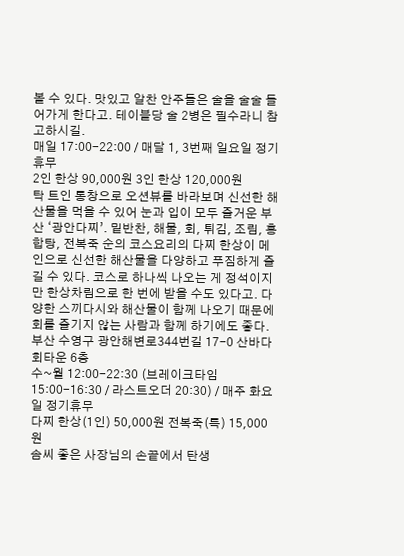볼 수 있다. 맛있고 알찬 안주들은 술을 술술 들어가게 한다고. 테이블당 술 2병은 필수라니 참고하시길.
매일 17:00-22:00 / 매달 1, 3번째 일요일 정기휴무
2인 한상 90,000원 3인 한상 120,000원
탁 트인 통창으로 오션뷰를 바라보며 신선한 해산물을 먹을 수 있어 눈과 입이 모두 즐거운 부산 ‘광안다찌’. 밑반찬, 해물, 회, 튀김, 조림, 홍합탕, 전복죽 순의 코스요리의 다찌 한상이 메인으로 신선한 해산물을 다양하고 푸짐하게 즐길 수 있다. 코스로 하나씩 나오는 게 정석이지만 한상차림으로 한 번에 받을 수도 있다고. 다양한 스끼다시와 해산물이 함께 나오기 때문에 회를 즐기지 않는 사람과 함께 하기에도 좋다.
부산 수영구 광안해변로344번길 17-0 산바다회타운 6층
수~월 12:00-22:30 (브레이크타임 15:00-16:30 / 라스트오더 20:30) / 매주 화요일 정기휴무
다찌 한상(1인) 50,000원 전복죽(특) 15,000원
솜씨 좋은 사장님의 손끝에서 탄생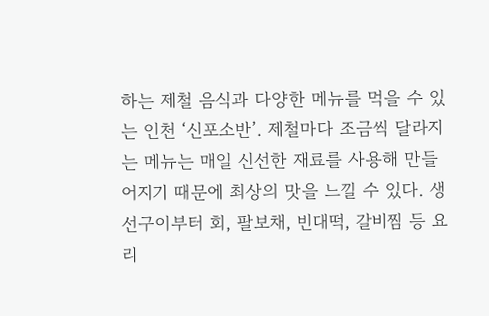하는 제철 음식과 다양한 메뉴를 먹을 수 있는 인천 ‘신포소반’. 제철마다 조금씩 달라지는 메뉴는 매일 신선한 재료를 사용해 만들어지기 때문에 최상의 맛을 느낄 수 있다. 생선구이부터 회, 팔보채, 빈대떡, 갈비찜 등 요리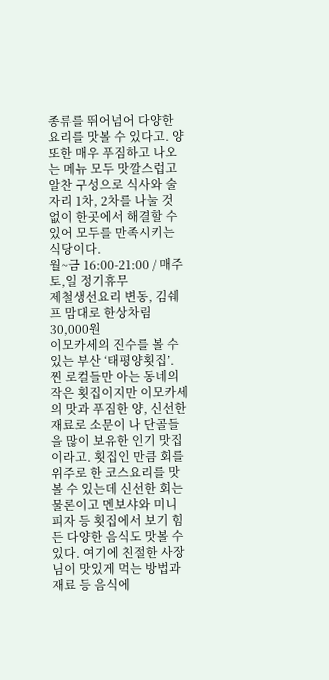종류를 뛰어넘어 다양한 요리를 맛볼 수 있다고. 양 또한 매우 푸짐하고 나오는 메뉴 모두 맛깔스럽고 알찬 구성으로 식사와 술자리 1차, 2차를 나눌 것 없이 한곳에서 해결할 수 있어 모두를 만족시키는 식당이다.
월~금 16:00-21:00 / 매주 토,일 정기휴무
제철생선요리 변동, 김쉐프 맘대로 한상차림 30,000원
이모카세의 진수를 볼 수 있는 부산 ‘태평양횟집’. 찐 로컬들만 아는 동네의 작은 횟집이지만 이모카세의 맛과 푸짐한 양, 신선한 재료로 소문이 나 단골들을 많이 보유한 인기 맛집이라고. 횟집인 만큼 회를 위주로 한 코스요리를 맛볼 수 있는데 신선한 회는 물론이고 멘보샤와 미니 피자 등 횟집에서 보기 힘든 다양한 음식도 맛볼 수 있다. 여기에 친절한 사장님이 맛있게 먹는 방법과 재료 등 음식에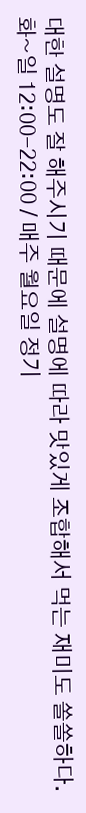대한 설명도 잘 해주시기 때문에 설명에 따라 맛있게 조합해서 먹는 재미도 쏠쏠하다.
화~일 12:00-22:00 / 매주 월요일 정기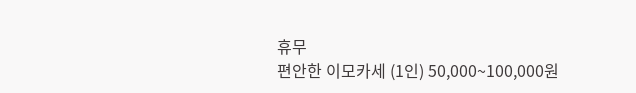휴무
편안한 이모카세 (1인) 50,000~100,000원